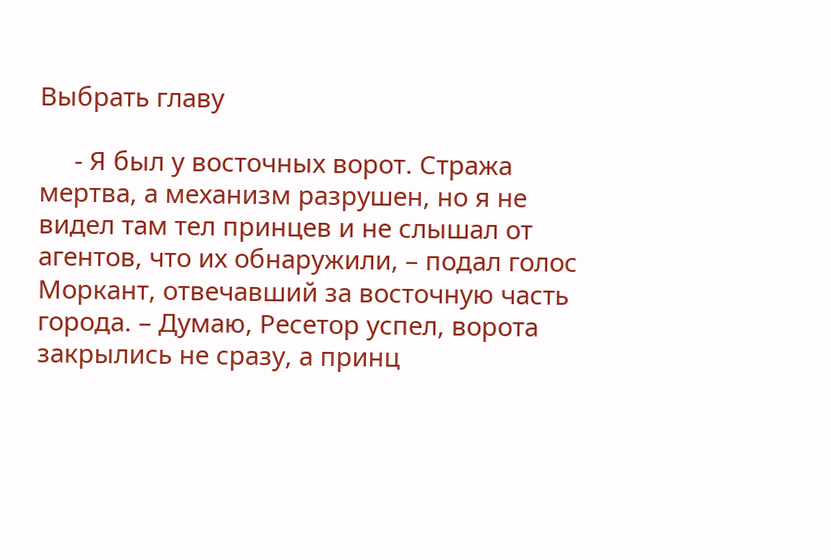Выбрать главу

     - Я был у восточных ворот. Стража мертва, а механизм разрушен, но я не видел там тел принцев и не слышал от агентов, что их обнаружили, – подал голос Моркант, отвечавший за восточную часть города. – Думаю, Ресетор успел, ворота закрылись не сразу, а принц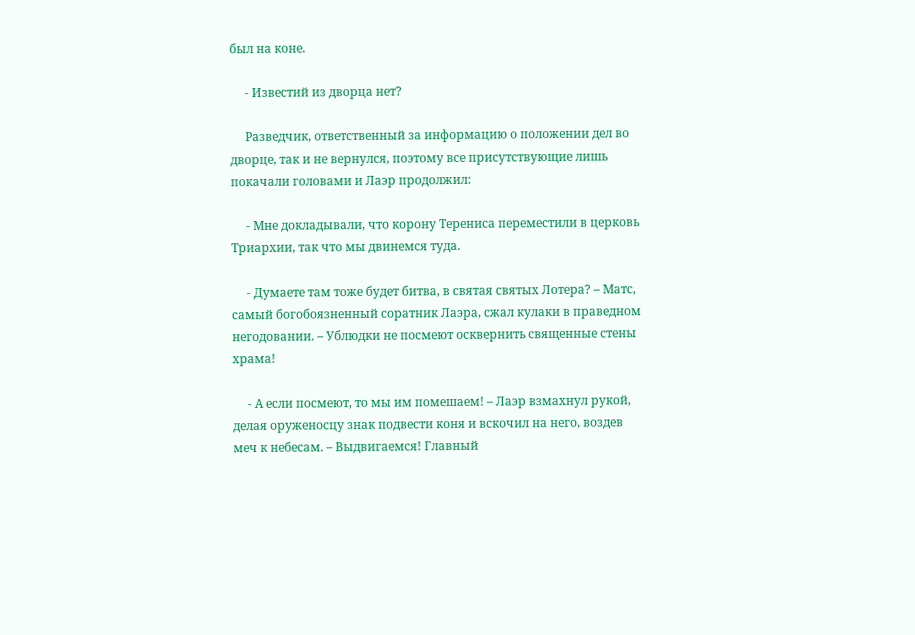был на коне.

     - Известий из дворца нет?

     Разведчик, ответственный за информацию о положении дел во дворце, так и не вернулся, поэтому все присутствующие лишь покачали головами и Лаэр продолжил:

     - Мне докладывали, что корону Терениса переместили в церковь Триархии, так что мы двинемся туда.

     - Думаете там тоже будет битва, в святая святых Лотера? – Матс, самый богобоязненный соратник Лаэра, сжал кулаки в праведном негодовании. – Ублюдки не посмеют осквернить священные стены храма!

     - А если посмеют, то мы им помешаем! – Лаэр взмахнул рукой, делая оруженосцу знак подвести коня и вскочил на него, воздев меч к небесам. – Выдвигаемся! Главный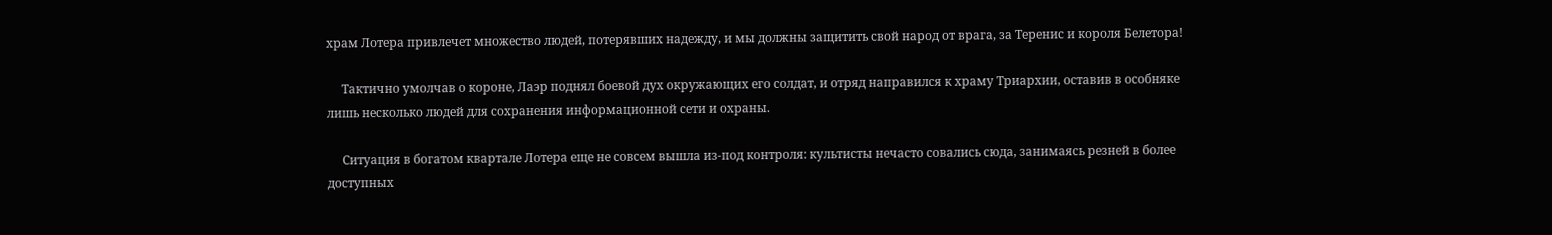храм Лотера привлечет множество людей, потерявших надежду, и мы должны защитить свой народ от врага, за Теренис и короля Белетора!

     Тактично умолчав о короне, Лаэр поднял боевой дух окружающих его солдат, и отряд направился к храму Триархии, оставив в особняке лишь несколько людей для сохранения информационной сети и охраны.

     Ситуация в богатом квартале Лотера еще не совсем вышла из-под контроля: культисты нечасто совались сюда, занимаясь резней в более доступных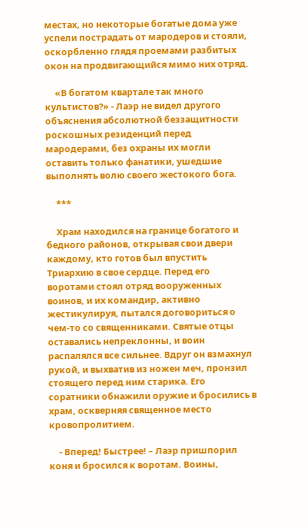местах, но некоторые богатые дома уже успели пострадать от мародеров и стояли, оскорбленно глядя проемами разбитых окон на продвигающийся мимо них отряд.

     «В богатом квартале так много культистов?» - Лаэр не видел другого объяснения абсолютной беззащитности роскошных резиденций перед мародерами, без охраны их могли оставить только фанатики, ушедшие выполнять волю своего жестокого бога.

     ***

     Храм находился на границе богатого и бедного районов, открывая свои двери каждому, кто готов был впустить Триархию в свое сердце. Перед его воротами стоял отряд вооруженных воинов, и их командир, активно жестикулируя, пытался договориться о чем-то со священниками. Святые отцы оставались непреклонны, и воин распалялся все сильнее. Вдруг он взмахнул рукой, и выхватив из ножен меч, пронзил стоящего перед ним старика. Его соратники обнажили оружие и бросились в храм, оскверняя священное место кровопролитием.

     - Вперед! Быстрее! – Лаэр пришпорил коня и бросился к воротам. Воины,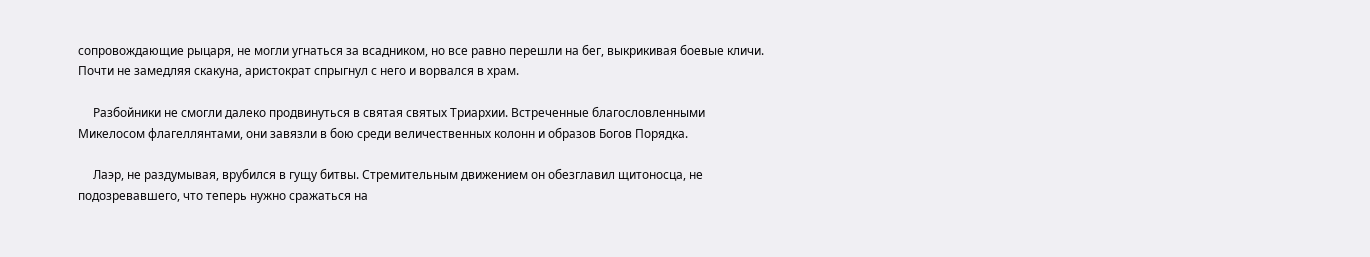сопровождающие рыцаря, не могли угнаться за всадником, но все равно перешли на бег, выкрикивая боевые кличи. Почти не замедляя скакуна, аристократ спрыгнул с него и ворвался в храм.

     Разбойники не смогли далеко продвинуться в святая святых Триархии. Встреченные благословленными Микелосом флагеллянтами, они завязли в бою среди величественных колонн и образов Богов Порядка.

     Лаэр, не раздумывая, врубился в гущу битвы. Стремительным движением он обезглавил щитоносца, не подозревавшего, что теперь нужно сражаться на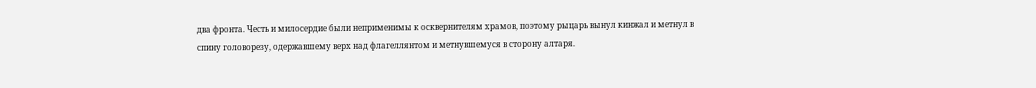два фронта. Честь и милосердие были неприменимы к осквернителям храмов, поэтому рыцарь вынул кинжал и метнул в спину головорезу, одержавшему верх над флагеллянтом и метнувшемуся в сторону алтаря.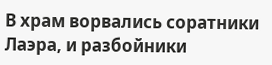В храм ворвались соратники Лаэра, и разбойники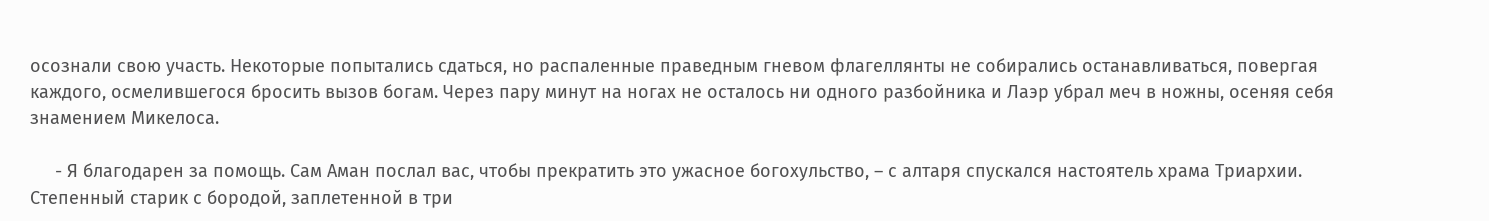осознали свою участь. Некоторые попытались сдаться, но распаленные праведным гневом флагеллянты не собирались останавливаться, повергая каждого, осмелившегося бросить вызов богам. Через пару минут на ногах не осталось ни одного разбойника и Лаэр убрал меч в ножны, осеняя себя знамением Микелоса.

     - Я благодарен за помощь. Сам Аман послал вас, чтобы прекратить это ужасное богохульство, – с алтаря спускался настоятель храма Триархии. Степенный старик с бородой, заплетенной в три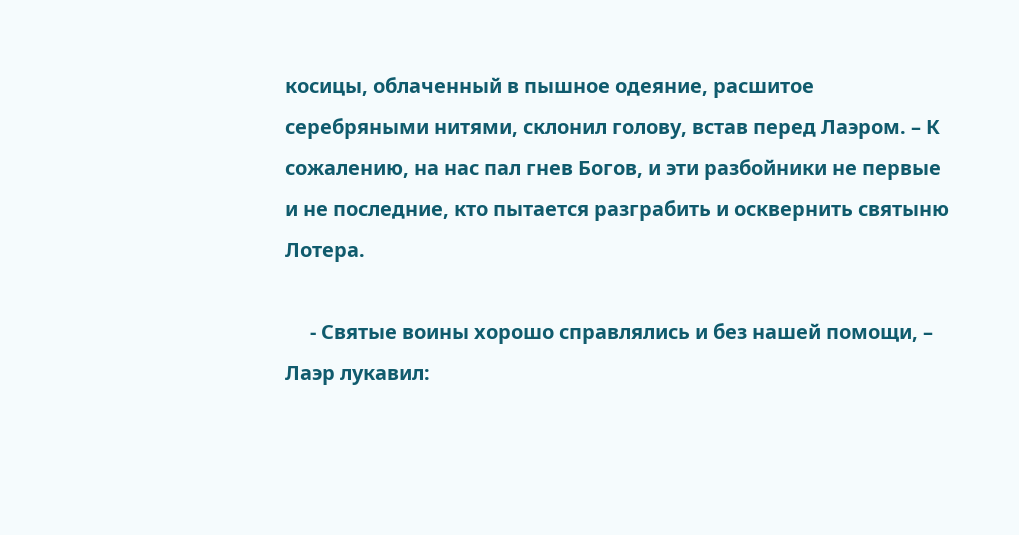косицы, облаченный в пышное одеяние, расшитое серебряными нитями, склонил голову, встав перед Лаэром. – К сожалению, на нас пал гнев Богов, и эти разбойники не первые и не последние, кто пытается разграбить и осквернить святыню Лотера.

     - Святые воины хорошо справлялись и без нашей помощи, – Лаэр лукавил: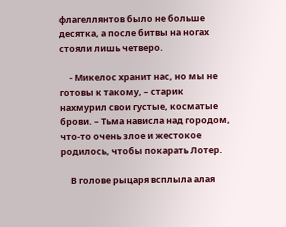флагеллянтов было не больше десятка, а после битвы на ногах стояли лишь четверо.

     - Микелос хранит нас, но мы не готовы к такому, – старик нахмурил свои густые, косматые брови. – Тьма нависла над городом, что-то очень злое и жестокое родилось, чтобы покарать Лотер.

     В голове рыцаря всплыла алая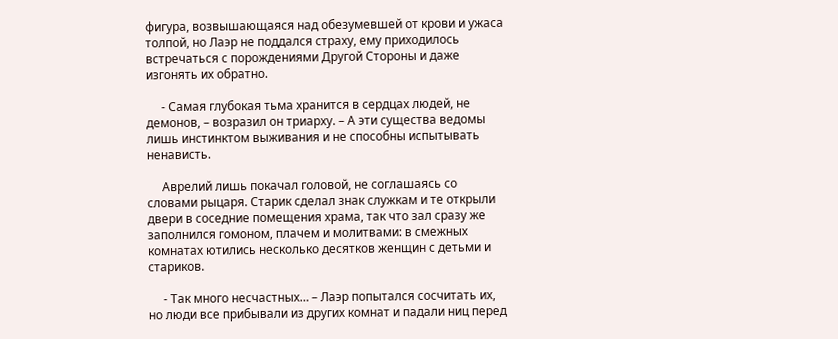фигура, возвышающаяся над обезумевшей от крови и ужаса толпой, но Лаэр не поддался страху, ему приходилось встречаться с порождениями Другой Стороны и даже изгонять их обратно.

     - Самая глубокая тьма хранится в сердцах людей, не демонов, – возразил он триарху. – А эти существа ведомы лишь инстинктом выживания и не способны испытывать ненависть.

     Аврелий лишь покачал головой, не соглашаясь со словами рыцаря. Старик сделал знак служкам и те открыли двери в соседние помещения храма, так что зал сразу же заполнился гомоном, плачем и молитвами: в смежных комнатах ютились несколько десятков женщин с детьми и стариков.

     - Так много несчастных… – Лаэр попытался сосчитать их, но люди все прибывали из других комнат и падали ниц перед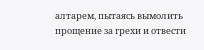алтарем, пытаясь вымолить прощение за грехи и отвести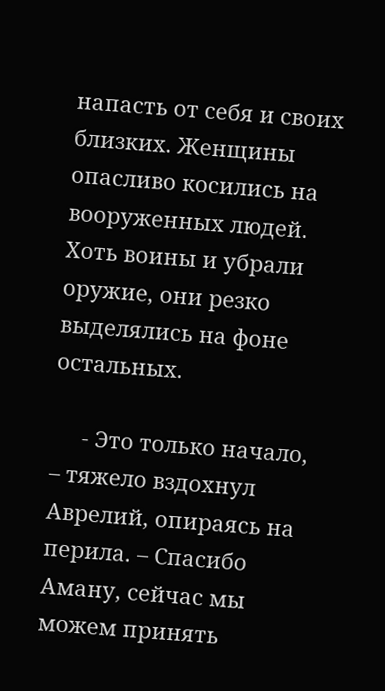напасть от себя и своих близких. Женщины опасливо косились на вооруженных людей. Хоть воины и убрали оружие, они резко выделялись на фоне остальных.

     - Это только начало, – тяжело вздохнул Аврелий, опираясь на перила. – Спасибо Аману, сейчас мы можем принять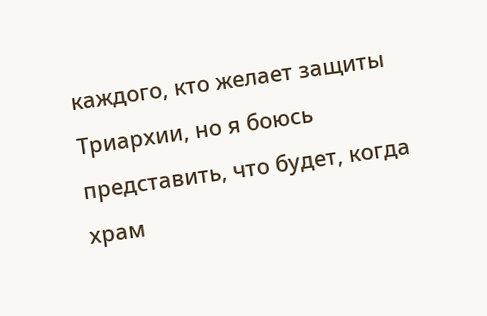каждого, кто желает защиты Триархии, но я боюсь представить, что будет, когда храм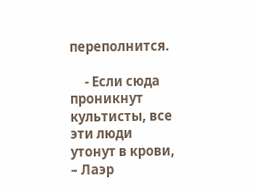переполнится.

     - Если сюда проникнут культисты, все эти люди утонут в крови, – Лаэр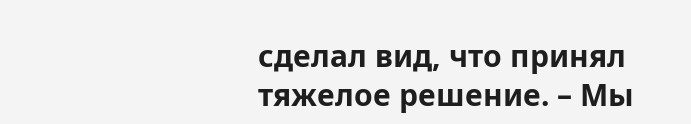сделал вид, что принял тяжелое решение. – Мы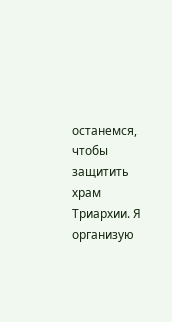останемся, чтобы защитить храм Триархии. Я организую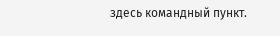здесь командный пункт.